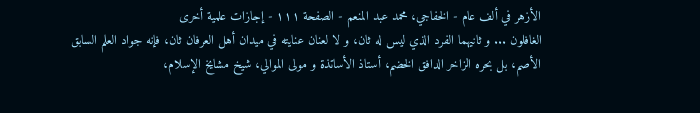الأزهر في ألف عام - الخفاجي، محمد عبد المنعم - الصفحة ١١١ - إجازات علمية أخرى
الغافلون ... و ثانيهما الفرد الذي ليس له ثان، و لا لعنان عنايته في ميدان أهل العرفان ثان، فإنه جواد العلم السابق الأصم، بل بحره الزاخر الدافق الخضم، أستاذ الأساتذة و مولى الموالي، شيخ مشايخ الإسلام،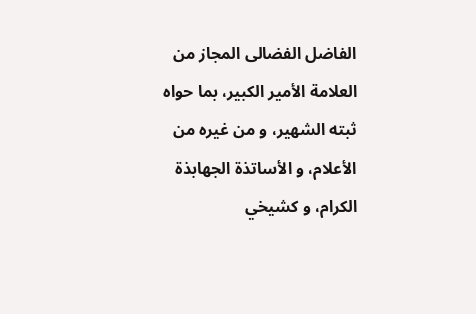الفاضل الفضالى المجاز من العلامة الأمير الكبير، بما حواه ثبته الشهير، و من غيره من الأعلام، و الأساتذة الجهابذة الكرام، و كشيخي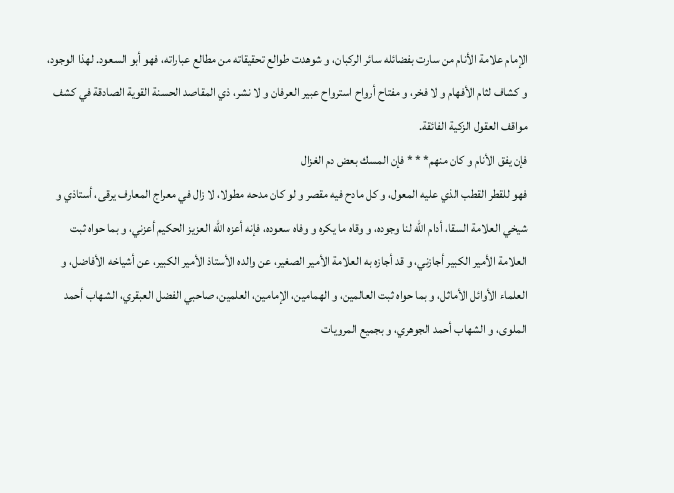الإمام علامة الأنام من سارت بفضائله سائر الركبان، و شوهدت طوالع تحقيقاته من مطالع عباراته، فهو أبو السعود. لهذا الوجود، و كشاف لثام الأفهام و لا فخر، و مفتاح أرواح استرواح عبير العرفان و لا نشر، ذي المقاصد الحسنة القوية الصادقة في كشف مواقف العقول الزكية الفائقة.
فإن يفق الأنام و كان منهم* * * فإن المسك بعض دم الغزال
فهو للقطر القطب الذي عليه المعول، و كل مادح فيه مقصر و لو كان مدحه مطولا، لا زال في معراج المعارف يرقى، أستاذي و شيخي العلامة السقا، أدام اللّه لنا وجوده، و وقاه ما يكره و وفاه سعوده، فإنه أعزه اللّه العزيز الحكيم أعزني، و بما حواه ثبت العلامة الأمير الكبير أجازني، و قد أجازه به العلامة الأمير الصغير، عن والده الأستاذ الأمير الكبير، عن أشياخه الأفاضل، و العلماء الأوائل الأماثل، و بما حواه ثبت العالمين، و الهمامين، الإمامين، العلمين، صاحبي الفضل العبقري، الشهاب أحمد الملوى، و الشهاب أحمد الجوهري، و بجميع المرويات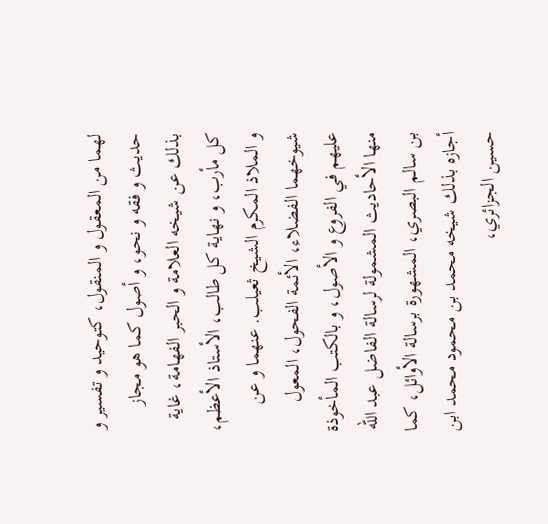لهما من المعقول و المنقول، كتوحيد و تفسير و حديث و فقه و نحو، و أصول كما هو مجاز بذلك عن شيخه العلامة و الحبر الفهامة، غاية كل مأرب، و نهاية كل طالب، الأستاذ الأعظم، و الملاذ المكرم الشيخ ثعيلب. عنهما و عن شيوخهما الفضلاء، الأئمة الفحول، المعول عليهم في الفروع و الأصول، و بالكتب المأخوذة منها الأحاديث المشمولة لرسالة الفاضل عبد اللّه بن سالم البصري، المشهورة برسالة الأوائل، كما أجازه بذلك شيخه محمد بن محمود محمد ابن حسين الجزائري،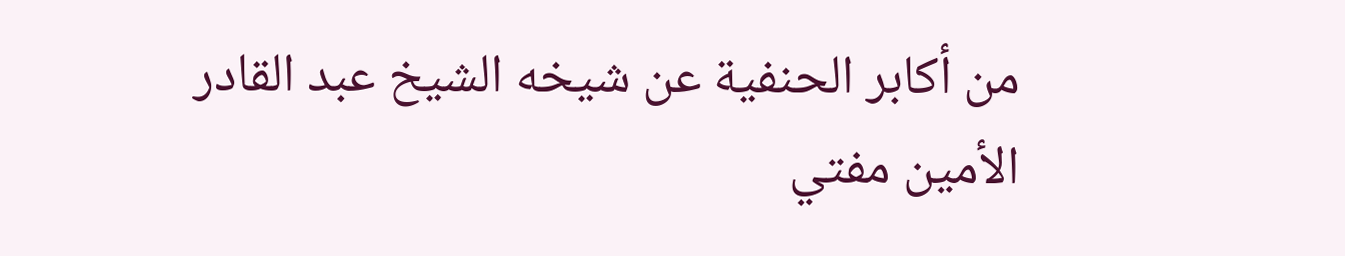من أكابر الحنفية عن شيخه الشيخ عبد القادر الأمين مفتي